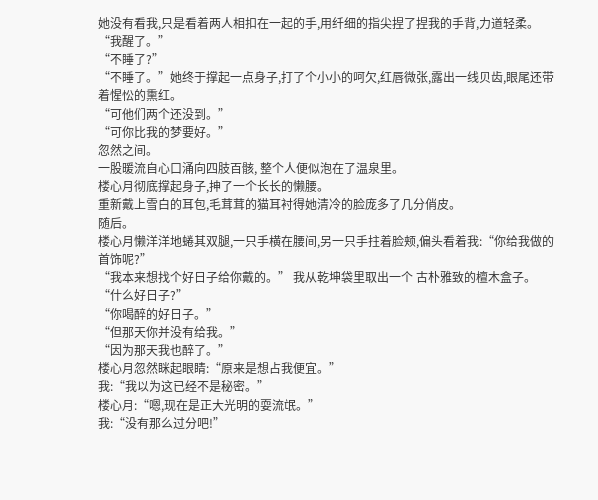她没有看我,只是看着两人相扣在一起的手,用纤细的指尖捏了捏我的手背,力道轻柔。
“我醒了。”
“不睡了?”
“不睡了。”她终于撑起一点身子,打了个小小的呵欠,红唇微张,露出一线贝齿,眼尾还带着惺忪的熏红。
“可他们两个还没到。”
“可你比我的梦要好。”
忽然之间。
一股暖流自心口涌向四肢百骸, 整个人便似泡在了温泉里。
楼心月彻底撑起身子,抻了一个长长的懒腰。
重新戴上雪白的耳包,毛茸茸的猫耳衬得她清冷的脸庞多了几分俏皮。
随后。
楼心月懒洋洋地蜷其双腿,一只手横在腰间,另一只手拄着脸颊,偏头看着我:“你给我做的首饰呢?”
“我本来想找个好日子给你戴的。” 我从乾坤袋里取出一个 古朴雅致的檀木盒子。
“什么好日子?”
“你喝醉的好日子。”
“但那天你并没有给我。”
“因为那天我也醉了。”
楼心月忽然眯起眼睛:“原来是想占我便宜。”
我:“我以为这已经不是秘密。”
楼心月:“嗯,现在是正大光明的耍流氓。”
我:“没有那么过分吧!”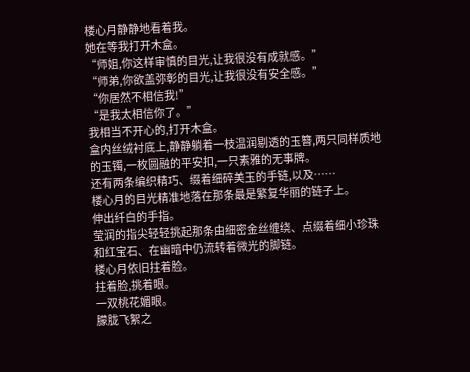楼心月静静地看着我。
她在等我打开木盒。
“师姐,你这样审慎的目光,让我很没有成就感。”
“师弟,你欲盖弥彰的目光,让我很没有安全感。”
“你居然不相信我!”
“是我太相信你了。”
我相当不开心的,打开木盒。
盒内丝绒衬底上,静静躺着一枝温润剔透的玉簪,两只同样质地的玉镯,一枚圆融的平安扣,一只素雅的无事牌。
还有两条编织精巧、缀着细碎美玉的手链,以及……
楼心月的目光精准地落在那条最是繁复华丽的链子上。
伸出纤白的手指。
莹润的指尖轻轻挑起那条由细密金丝缠绕、点缀着细小珍珠和红宝石、在幽暗中仍流转着微光的脚链。
楼心月依旧拄着脸。
拄着脸,挑着眼。
一双桃花媚眼。
朦胧飞絮之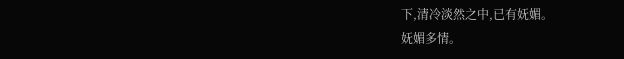下,清冷淡然之中,已有妩媚。
妩媚多情。